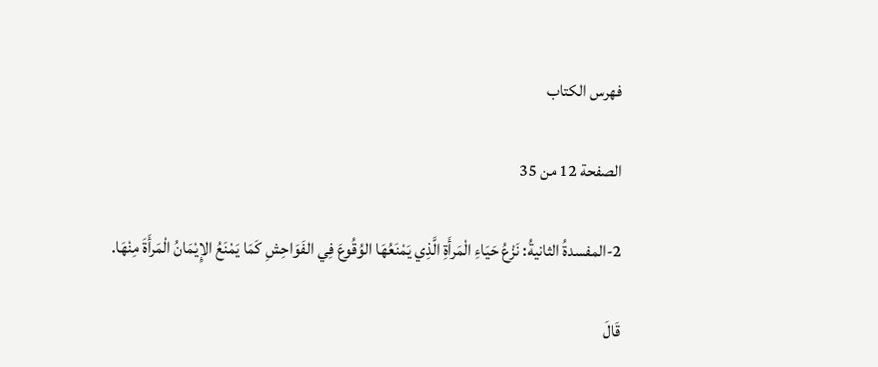فهرس الكتاب

الصفحة 12 من 35

2-المفسدةُ الثانيةُ: نَزْعُ حَيَاءِ الْمَرأَةِ الَّذِي يَمْنَعُهَا الوُقُوعَ فِي الفَوَاحِشِ كَمَا يَمْنَعُ الإِيْمَانُ الْمَرأَةَ مِنْهَا.

قَالَ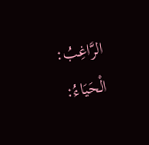الرَّاغِبُ: الْحَيَاءُ: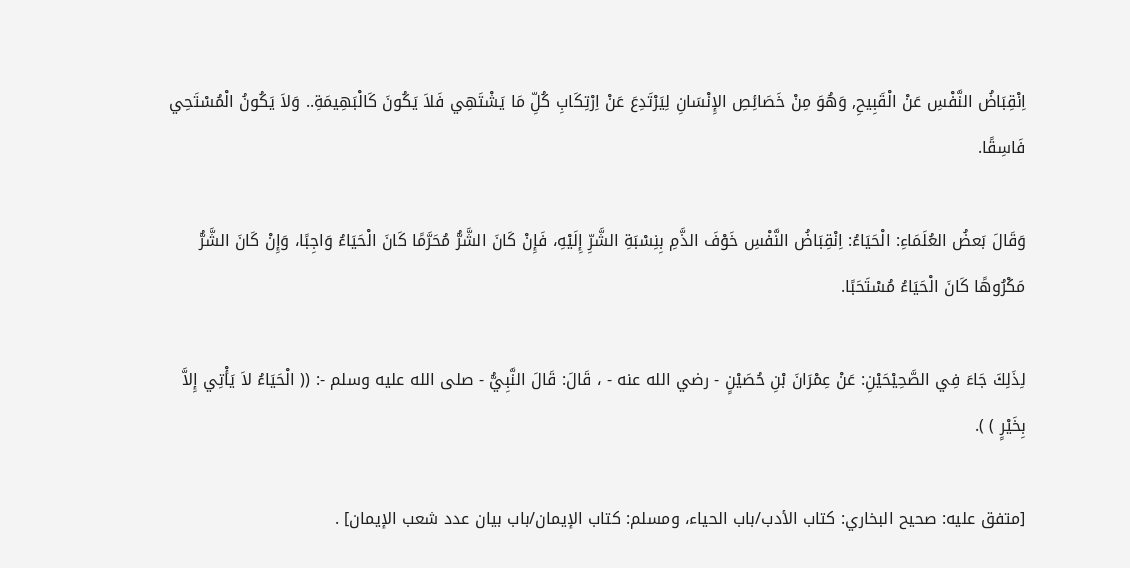اِنْقِبَاضُ النَّفْسِ عَنْ الْقَبِيحِ, وَهُوَ مِنْ خَصَائِصِ الإِنْسَانِ لِيَرْتَدِعَ عَنْ اِرْتِكَابِ كُلِّ مَا يَشْتَهِي فَلاَ يَكُونَ كَالْبَهِيمَةِ.. وَلاَ يَكُونُ الْمُسْتَحِي فَاسِقًا.

وَقَالَ بَعضُ العُلَمَاءِ: الْحَيَاءُ: اِنْقِبَاضُ النَّفْسِ خَوْفَ الذَّمِ بِنِسْبَةِ الشَّرِّ إِلَيْهِ، فَإِنْ كَانَ الشَّرُّ مُحَرَّمًا كَانَ الْحَيَاءُ وَاجِبًا، وَإِنْ كَانَ الشَّرُّ مَكْرُوهًا كَانَ الْحَيَاءُ مُسْتَحَبًا.

لِذَلِكَ جَاءَ فِي الصَّحِيْحَيْنِ: عَنْ عِمْرَانَ بْنِ حُصَيْنٍ - رضي الله عنه - ، قَالَ: قَالَ النَّبِيُّ - صلى الله عليه وسلم -: (( الْحَيَاءُ لاَ يَأْتِي إِلاَّ بِخَيْرٍ ) ).

[متفق عليه: صحيح البخاري: كتاب الأدب/باب الحياء، ومسلم: كتاب الإيمان/باب بيان عدد شعب الإيمان] .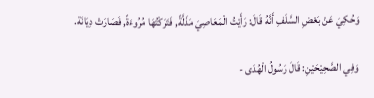وَحُكِيَ عَنْ بَعْضِ السَّلَفِ أَنَّهُ قَالَ: رَأَيْتُ الْمَعَاصِيَ مَذَلَّةً, فَتَرَكْتُهَا مُرُوءَةً, فَصَارَتْ دِيَانَة.

وَفِي الصَّحِيْحَيْنِ: قَالَ رَسُولُ الْهُدَى -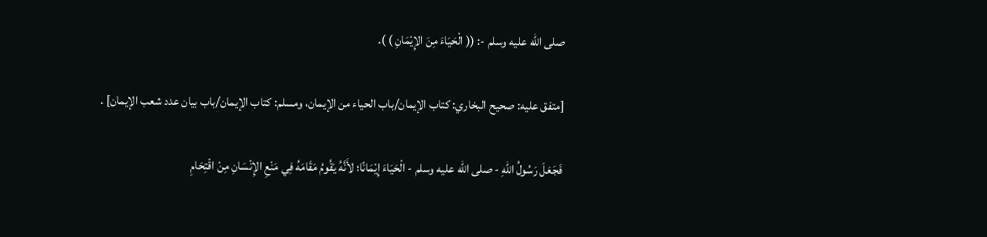صلى الله عليه وسلم -: (( الْحَيَاءَ مِنَ الإِيْمَانِ ) ).

[متفق عليه: صحيح البخاري: كتاب الإيمان/باب الحياء من الإيمان، ومسلم: كتاب الإيمان/باب بيان عدد شعب الإيمان] .

فَجَعَلَ رَسُولُ اللهِ - صلى الله عليه وسلم - الْحَيَاءَ إِيْمَانًا؛ لأَنَّهُ يَقُومُ مَقَامَهُ فِي مَنْعِ الإِنْسَانِ مِنْ اقْتِحَامِ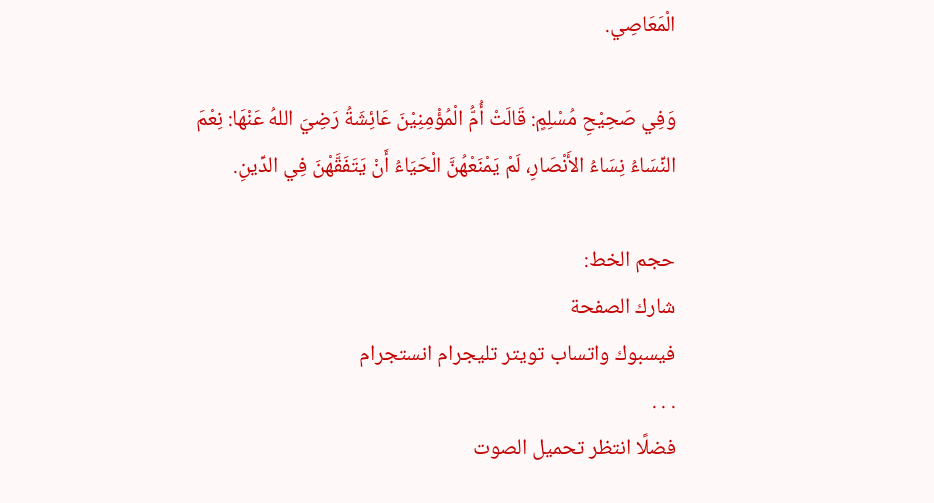الْمَعَاصِي.

وَفِي صَحِيْحِ مُسْلِمٍ: قَالَتْ أُمُّ الْمُؤْمِنِيْنَ عَائِشَةُ رَضِيَ اللهُ عَنْهَا: نِعْمَ النِّسَاءُ نِسَاءُ الأَنْصَارِ، لَمْ يَمْنَعْهُنَّ الْحَيَاءُ أَنْ يَتَفَقَّهْنَ فِي الدِّينِ.

حجم الخط:
شارك الصفحة
فيسبوك واتساب تويتر تليجرام انستجرام
. . .
فضلًا انتظر تحميل الصوت